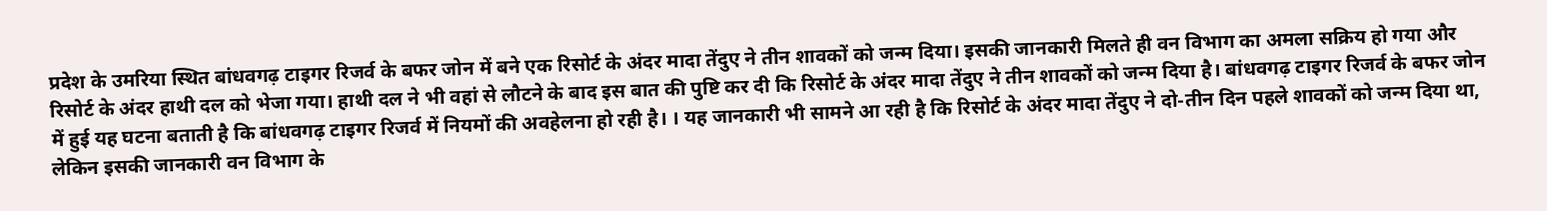प्रदेश के उमरिया स्थित बांधवगढ़ टाइगर रिजर्व के बफर जोन में बने एक रिसोर्ट के अंदर मादा तेंदुए ने तीन शावकों को जन्म दिया। इसकी जानकारी मिलते ही वन विभाग का अमला सक्रिय हो गया और रिसोर्ट के अंदर हाथी दल को भेजा गया। हाथी दल ने भी वहां से लौटने के बाद इस बात की पुष्टि कर दी कि रिसोर्ट के अंदर मादा तेंदुए ने तीन शावकों को जन्म दिया है। बांधवगढ़ टाइगर रिजर्व के बफर जोन में हुई यह घटना बताती है कि बांधवगढ़ टाइगर रिजर्व में नियमों की अवहेलना हो रही है। । यह जानकारी भी सामने आ रही है कि रिसोर्ट के अंदर मादा तेंदुए ने दो-तीन दिन पहले शावकों को जन्म दिया था, लेकिन इसकी जानकारी वन विभाग के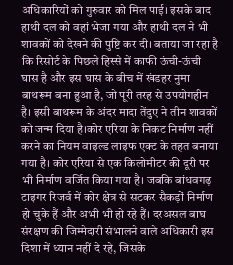अधिकारियों को गुरुवार को मिल पाई। इसके बाद हाथी दल को वहां भेजा गया और हाथी दल ने भी शावकों को देखने की पुष्टि कर दी। बताया जा रहा है कि रिसोर्ट के पिछले हिस्से में काफी ऊंची-ऊंची घास है और इस घास के बीच में खंडहर नुमा बाथरूम बना हुआ है, जो पूरी तरह से उपयोगहीन है। इसी बाथरूम के अंदर मादा तेंदुए ने तीन शावकों को जन्म दिया है।कोर एरिया के निकट निर्माण नहीं करने का नियम वाइल्ड लाइफ एक्ट के तहत बनाया गया है। कोर एरिया से एक किलोमीटर की दूरी पर भी निर्माण वर्जित किया गया है। जबकि बांधवगढ़ टाइगर रिजर्व में कोर क्षेत्र से सटकर सैकड़ों निर्माण हो चुके हैं और अभी भी हो रहे हैं। दरअसल बाघ संरक्षण की जिम्मेदारी संभालने वाले अधिकारी इस दिशा में ध्यान नहीं दे रहे, जिसके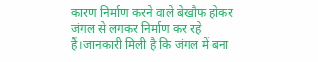कारण निर्माण करने वाले बेखौफ होकर जंगल से लगकर निर्माण कर रहे हैं।जानकारी मिली है कि जंगल में बना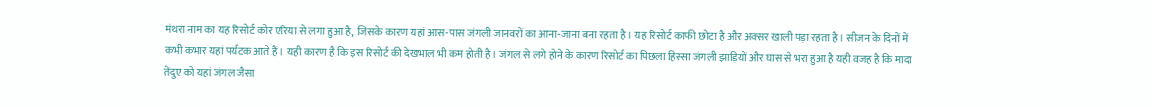मंथरा नाम का यह रिसोर्ट कोर एरिया से लगा हुआ है, जिसके कारण यहां आस-पास जंगली जानवरों का आना-जाना बना रहता है। यह रिसोर्ट काफी छोटा है और अक्सर खाली पड़ा रहता है। सीजन के दिनों में कभी कभार यहां पर्यटक आते हैं। यही कारण है कि इस रिसोर्ट की देखभाल भी कम होती है। जंगल से लगे होने के कारण रिसोर्ट का पिछला हिस्सा जंगली झाड़ियों और घास से भरा हुआ है यही वजह है कि मादा तेंदुए को यहां जंगल जैसा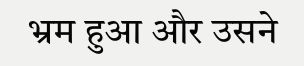भ्रम हुआ और उसने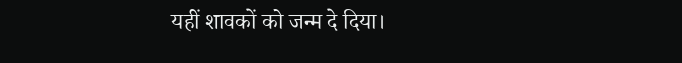यहीं शावकों को जन्म दे दिया।